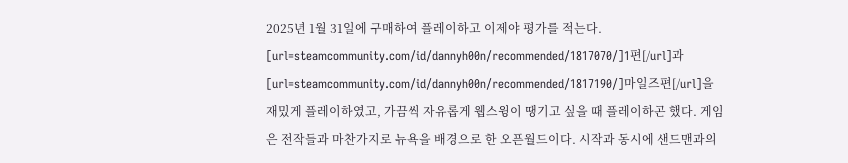2025년 1월 31일에 구매하여 플레이하고 이제야 평가를 적는다. [url=steamcommunity.com/id/dannyh00n/recommended/1817070/]1편[/url]과 [url=steamcommunity.com/id/dannyh00n/recommended/1817190/]마일즈편[/url]을 재밌게 플레이하였고, 가끔씩 자유롭게 웹스윙이 땡기고 싶을 때 플레이하곤 했다. 게임은 전작들과 마찬가지로 뉴욕을 배경으로 한 오픈월드이다. 시작과 동시에 샌드맨과의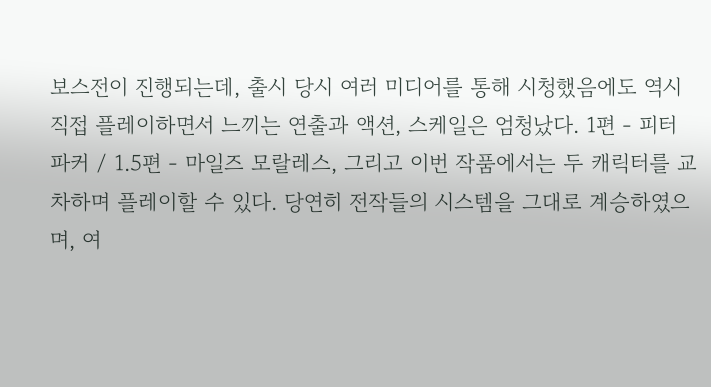보스전이 진행되는데, 출시 당시 여러 미디어를 통해 시청했음에도 역시 직접 플레이하면서 느끼는 연출과 액션, 스케일은 엄청났다. 1편 - 피터 파커 / 1.5편 - 마일즈 모랄레스, 그리고 이번 작품에서는 두 캐릭터를 교차하며 플레이할 수 있다. 당연히 전작들의 시스템을 그대로 계승하였으며, 여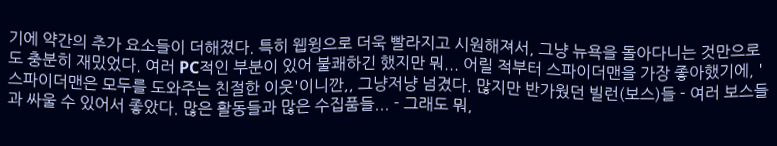기에 약간의 추가 요소들이 더해졌다. 특히 웹윙으로 더욱 빨라지고 시원해져서, 그냥 뉴욕을 돌아다니는 것만으로도 충분히 재밌었다. 여러 PC적인 부분이 있어 불쾌하긴 했지만 뭐... 어릴 적부터 스파이더맨을 가장 좋아했기에, '스파이더맨은 모두를 도와주는 친절한 이웃'이니깐,, 그냥저냥 넘겼다. 많지만 반가웠던 빌런(보스)들 - 여러 보스들과 싸울 수 있어서 좋았다. 많은 활동들과 많은 수집품들... - 그래도 뭐,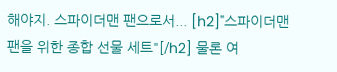해야지. 스파이더맨 팬으로서... [h2]"스파이더맨 팬을 위한 종합 선물 세트"[/h2] 물론 여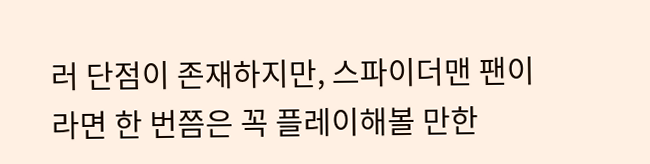러 단점이 존재하지만, 스파이더맨 팬이라면 한 번쯤은 꼭 플레이해볼 만한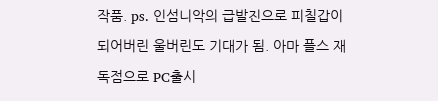작품. ps. 인섬니악의 급발진으로 피칠갑이 되어버린 울버린도 기대가 됨. 아마 플스 재독점으로 PC출시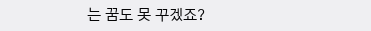는 꿈도 못 꾸겠죠?